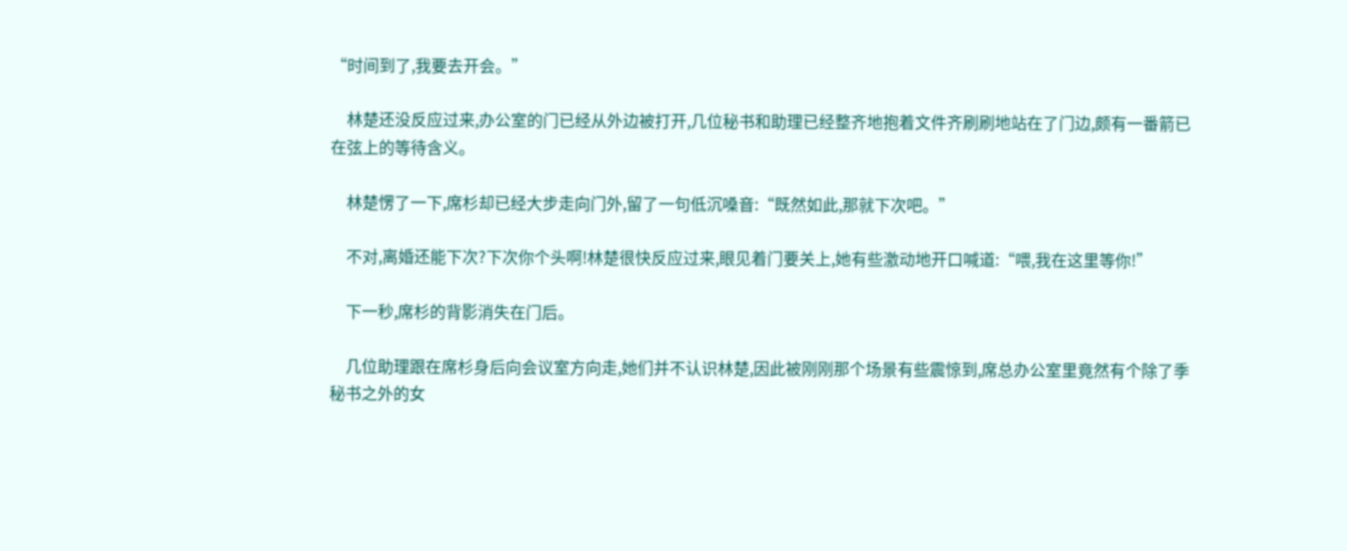“时间到了,我要去开会。”

    林楚还没反应过来,办公室的门已经从外边被打开,几位秘书和助理已经整齐地抱着文件齐刷刷地站在了门边,颇有一番箭已在弦上的等待含义。

    林楚愣了一下,席杉却已经大步走向门外,留了一句低沉嗓音:“既然如此,那就下次吧。”

    不对,离婚还能下次?下次你个头啊!林楚很快反应过来,眼见着门要关上,她有些激动地开口喊道:“喂,我在这里等你!”

    下一秒,席杉的背影消失在门后。

    几位助理跟在席杉身后向会议室方向走,她们并不认识林楚,因此被刚刚那个场景有些震惊到,席总办公室里竟然有个除了季秘书之外的女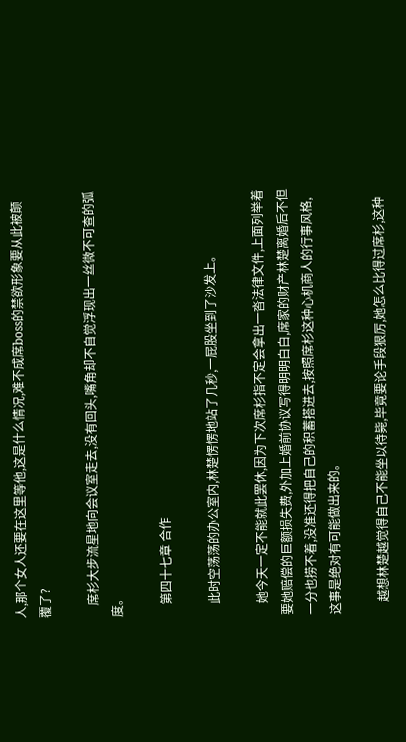人,那个女人还要在这里等他,这是什么情况,难不成席boss的禁欲形象要从此被颠覆了?

    席杉大步流星地向会议室走去,没有回头,嘴角却不自觉浮现出一丝微不可查的弧度。

    第四十七章 合作

    此时空荡荡的办公室内,林楚愣愣地站了几秒,一屁股坐到了沙发上。

    她今天一定不能就此罢休,因为下次席杉指不定会拿出一沓法律文件,上面列举着要她赔偿的巨额损失费,外加上婚前协议写得明明白白,席家的财产林楚离婚后不但一分也捞不着,没准还得把自己的积蓄搭进去,按照席杉这种心机商人的行事风格,这事是绝对有可能做出来的。

    越想林楚越觉得自己不能坐以待毙,毕竟要论手段狠厉,她怎么比得过席杉,这种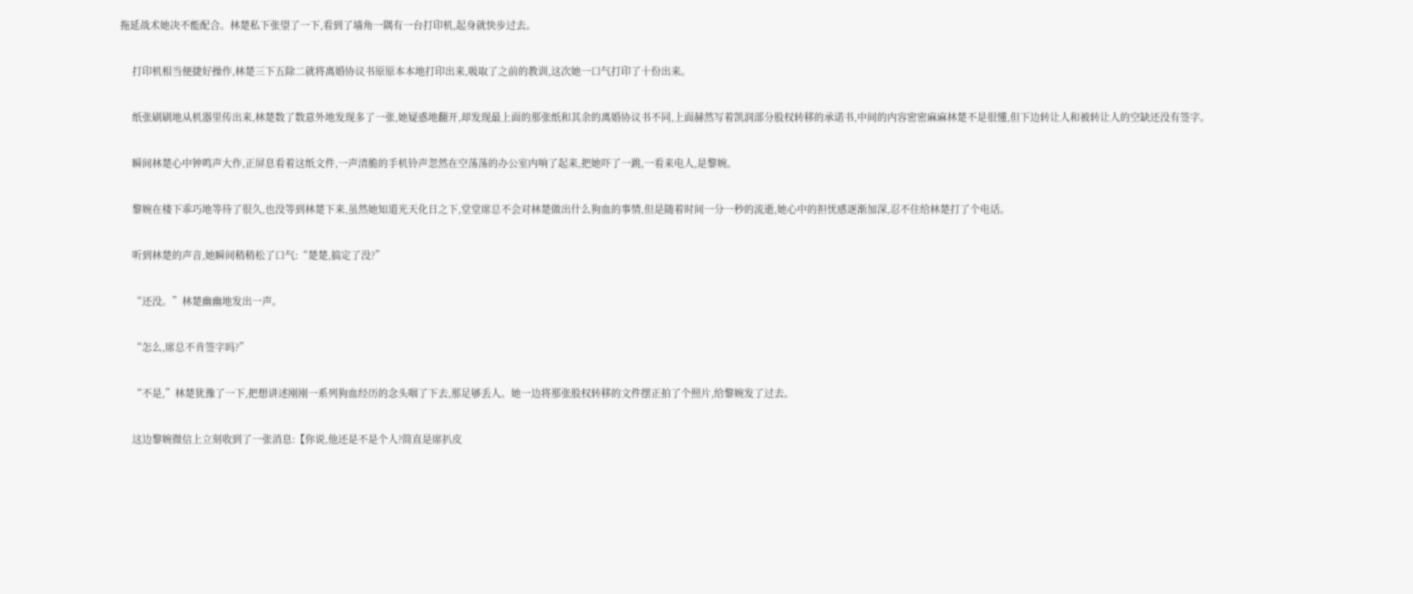拖延战术她决不能配合。林楚私下张望了一下,看到了墙角一隅有一台打印机,起身就快步过去。

    打印机相当便捷好操作,林楚三下五除二就将离婚协议书原原本本地打印出来,吸取了之前的教训,这次她一口气打印了十份出来。

    纸张刷刷地从机器里传出来,林楚数了数意外地发现多了一张,她疑惑地翻开,却发现最上面的那张纸和其余的离婚协议书不同,上面赫然写着凯润部分股权转移的承诺书,中间的内容密密麻麻林楚不是很懂,但下边转让人和被转让人的空缺还没有签字。

    瞬间林楚心中钟鸣声大作,正屏息看着这纸文件,一声清脆的手机铃声忽然在空荡荡的办公室内响了起来,把她吓了一跳,一看来电人,是黎婉。

    黎婉在楼下乖巧地等待了很久,也没等到林楚下来,虽然她知道光天化日之下,堂堂席总不会对林楚做出什么狗血的事情,但是随着时间一分一秒的流逝,她心中的担忧感逐渐加深,忍不住给林楚打了个电话。

    听到林楚的声音,她瞬间稍稍松了口气:“楚楚,搞定了没?”

    “还没。”林楚幽幽地发出一声。

    “怎么,席总不肯签字吗?”

    “不是,”林楚犹豫了一下,把想讲述刚刚一系列狗血经历的念头咽了下去,那足够丢人。她一边将那张股权转移的文件摆正拍了个照片,给黎婉发了过去。

    这边黎婉微信上立刻收到了一张消息:【你说,他还是不是个人?简直是席扒皮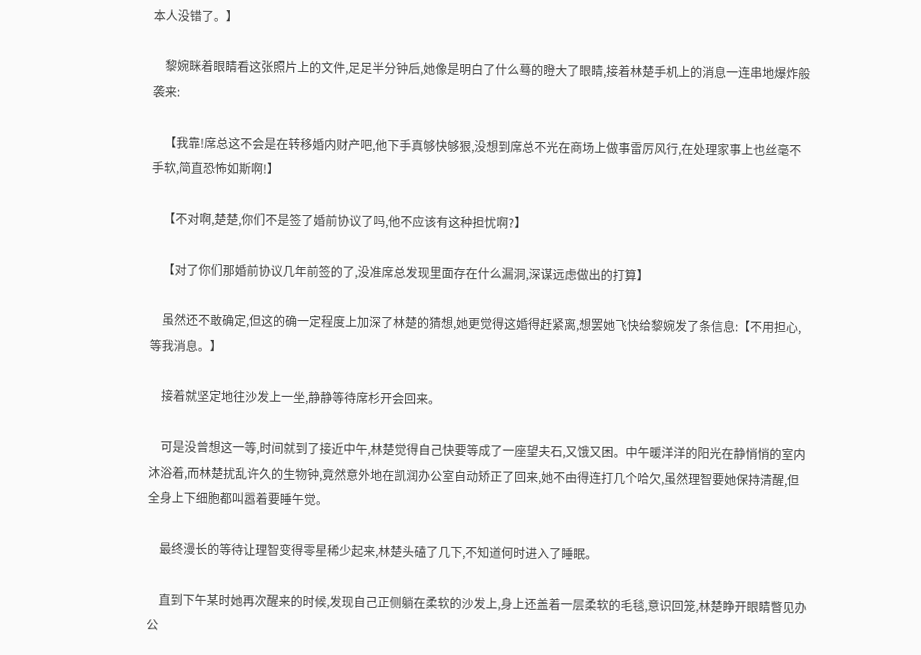本人没错了。】

    黎婉眯着眼睛看这张照片上的文件,足足半分钟后,她像是明白了什么蓦的瞪大了眼睛,接着林楚手机上的消息一连串地爆炸般袭来:

    【我靠!席总这不会是在转移婚内财产吧,他下手真够快够狠,没想到席总不光在商场上做事雷厉风行,在处理家事上也丝毫不手软,简直恐怖如斯啊!】

    【不对啊,楚楚,你们不是签了婚前协议了吗,他不应该有这种担忧啊?】

    【对了你们那婚前协议几年前签的了,没准席总发现里面存在什么漏洞,深谋远虑做出的打算】

    虽然还不敢确定,但这的确一定程度上加深了林楚的猜想,她更觉得这婚得赶紧离,想罢她飞快给黎婉发了条信息:【不用担心,等我消息。】

    接着就坚定地往沙发上一坐,静静等待席杉开会回来。

    可是没曾想这一等,时间就到了接近中午,林楚觉得自己快要等成了一座望夫石,又饿又困。中午暖洋洋的阳光在静悄悄的室内沐浴着,而林楚扰乱许久的生物钟,竟然意外地在凯润办公室自动矫正了回来,她不由得连打几个哈欠,虽然理智要她保持清醒,但全身上下细胞都叫嚣着要睡午觉。

    最终漫长的等待让理智变得零星稀少起来,林楚头磕了几下,不知道何时进入了睡眠。

    直到下午某时她再次醒来的时候,发现自己正侧躺在柔软的沙发上,身上还盖着一层柔软的毛毯,意识回笼,林楚睁开眼睛瞥见办公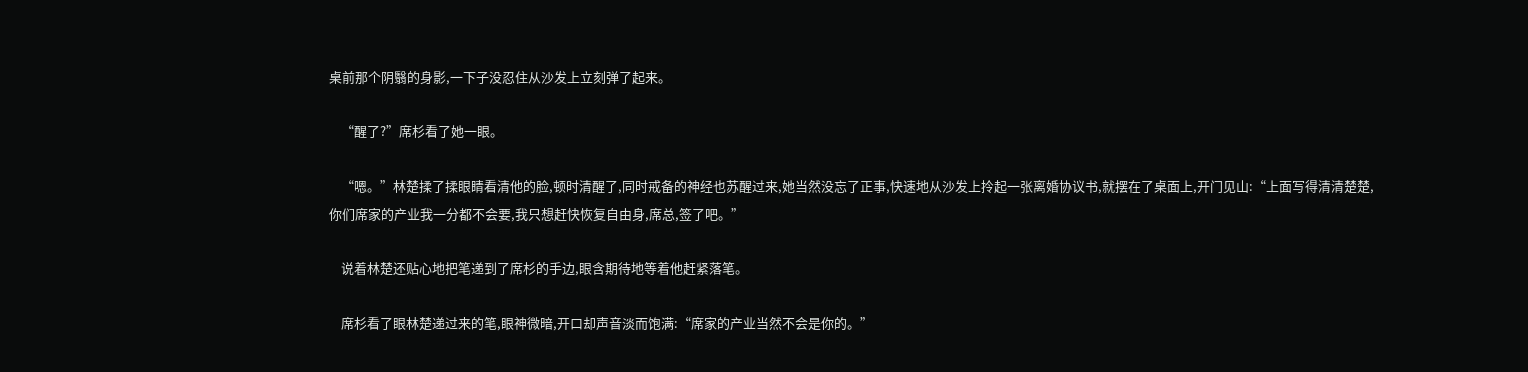桌前那个阴翳的身影,一下子没忍住从沙发上立刻弹了起来。

    “醒了?”席杉看了她一眼。

    “嗯。”林楚揉了揉眼睛看清他的脸,顿时清醒了,同时戒备的神经也苏醒过来,她当然没忘了正事,快速地从沙发上拎起一张离婚协议书,就摆在了桌面上,开门见山:“上面写得清清楚楚,你们席家的产业我一分都不会要,我只想赶快恢复自由身,席总,签了吧。”

    说着林楚还贴心地把笔递到了席杉的手边,眼含期待地等着他赶紧落笔。

    席杉看了眼林楚递过来的笔,眼神微暗,开口却声音淡而饱满:“席家的产业当然不会是你的。”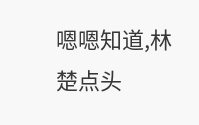嗯嗯知道,林楚点头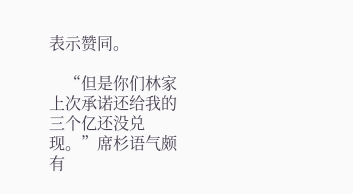表示赞同。

    “但是你们林家上次承诺还给我的三个亿还没兑现。”席杉语气颇有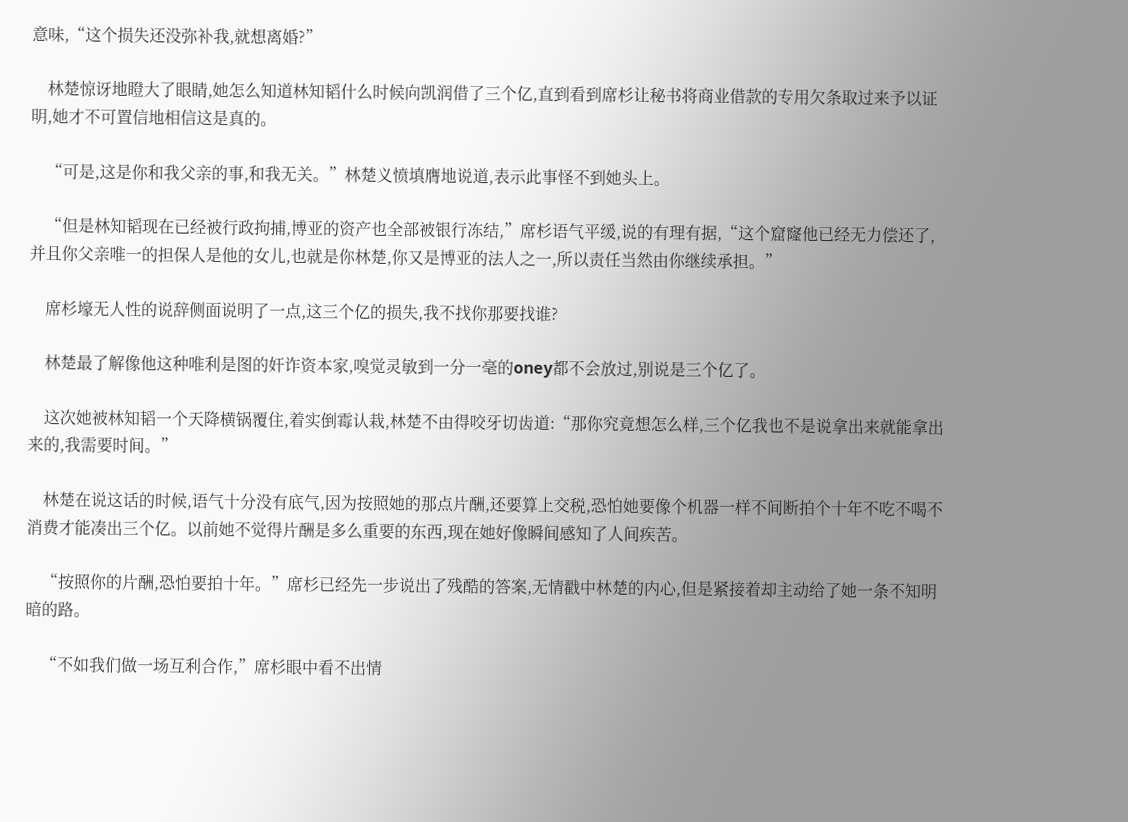意味,“这个损失还没弥补我,就想离婚?”

    林楚惊讶地瞪大了眼睛,她怎么知道林知韬什么时候向凯润借了三个亿,直到看到席杉让秘书将商业借款的专用欠条取过来予以证明,她才不可置信地相信这是真的。

    “可是,这是你和我父亲的事,和我无关。”林楚义愤填膺地说道,表示此事怪不到她头上。

    “但是林知韬现在已经被行政拘捕,博亚的资产也全部被银行冻结,”席杉语气平缓,说的有理有据,“这个窟窿他已经无力偿还了,并且你父亲唯一的担保人是他的女儿,也就是你林楚,你又是博亚的法人之一,所以责任当然由你继续承担。”

    席杉壕无人性的说辞侧面说明了一点,这三个亿的损失,我不找你那要找谁?

    林楚最了解像他这种唯利是图的奸诈资本家,嗅觉灵敏到一分一毫的oney都不会放过,别说是三个亿了。

    这次她被林知韬一个天降横锅覆住,着实倒霉认栽,林楚不由得咬牙切齿道:“那你究竟想怎么样,三个亿我也不是说拿出来就能拿出来的,我需要时间。”

    林楚在说这话的时候,语气十分没有底气,因为按照她的那点片酬,还要算上交税,恐怕她要像个机器一样不间断拍个十年不吃不喝不消费才能凑出三个亿。以前她不觉得片酬是多么重要的东西,现在她好像瞬间感知了人间疾苦。

    “按照你的片酬,恐怕要拍十年。”席杉已经先一步说出了残酷的答案,无情戳中林楚的内心,但是紧接着却主动给了她一条不知明暗的路。

    “不如我们做一场互利合作,”席杉眼中看不出情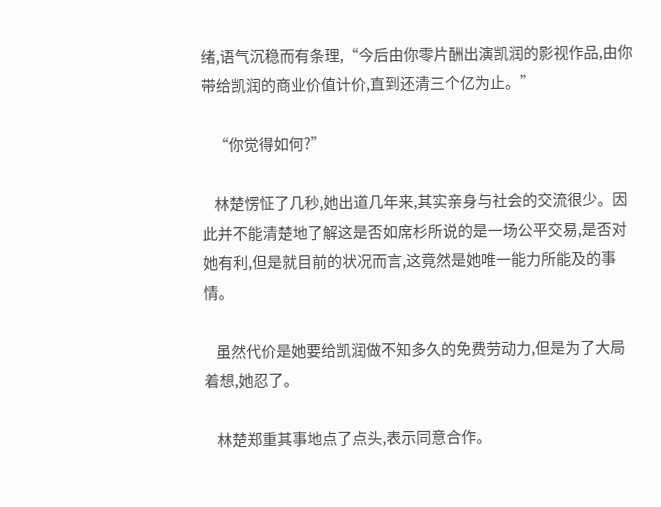绪,语气沉稳而有条理,“今后由你零片酬出演凯润的影视作品,由你带给凯润的商业价值计价,直到还清三个亿为止。”

    “你觉得如何?”

    林楚愣怔了几秒,她出道几年来,其实亲身与社会的交流很少。因此并不能清楚地了解这是否如席杉所说的是一场公平交易,是否对她有利,但是就目前的状况而言,这竟然是她唯一能力所能及的事情。

    虽然代价是她要给凯润做不知多久的免费劳动力,但是为了大局着想,她忍了。

    林楚郑重其事地点了点头,表示同意合作。